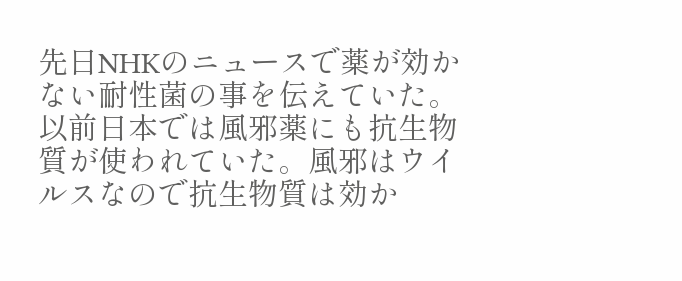先日NHKのニュースで薬が効かない耐性菌の事を伝えていた。
以前日本では風邪薬にも抗生物質が使われていた。風邪はウイルスなので抗生物質は効か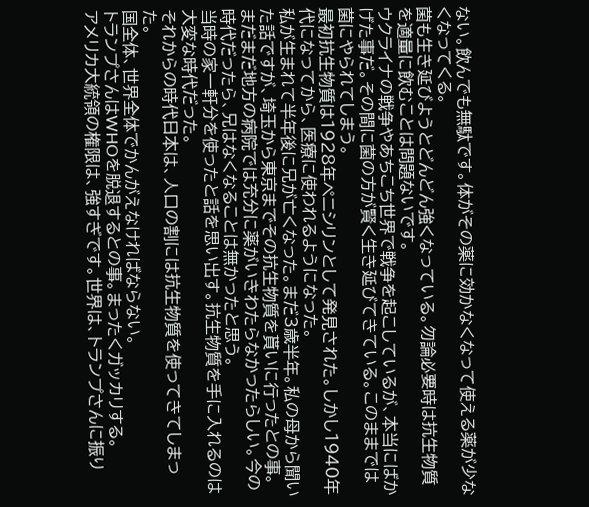ない。飲んでも無駄です。体がその薬に効かなくなって使える薬が少なくなってくる。
菌も生き延びようとどんどん強くなっている。勿論必要時は抗生物質を適量に飲むことは問題ないです。
ウクライナの戦争やあちこち世界で戦争を起こしているが、本当にばかげた事だ。その間に菌の方が賢く生き延びてきている。このままでは菌にやられてしまう。
最初抗生物質は1928年ペニシリンとして発見された。しかし1940年代になってから、医療に使われるようになった。
私が生まれて半年後に兄が亡くなった。まだ3歳半年。私の母から聞いた話ですが、埼玉から東京までその抗生物質を貰いに行ったとの事。
まだまだ地方の病院では充分に薬がいきわたらなかったらしい。今の時代だったら、兄はなくなることは無かったと思う。
当時の家一軒分を使ったと話を思い出す。抗生物質を手に入れるのは大変な時代だった。
それからの時代日本は、人口の割には抗生物質を使ってきてしまった。
国全体、世界全体でかんがえなければならない。
トランプさんはWHOを脱退するとの事。まったくガッカリする。
アメリカ大統領の権限は、強すぎです。世界は、トランプさんに振り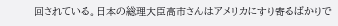回されている。日本の総理大臣高市さんはアメリカにすり寄るばかりで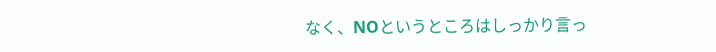なく、NOというところはしっかり言っ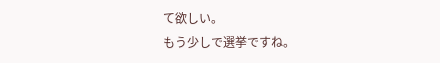て欲しい。
もう少しで選挙ですね。